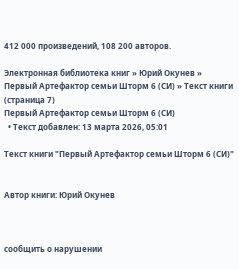412 000 произведений, 108 200 авторов.

Электронная библиотека книг » Юрий Окунев » Первый Артефактор семьи Шторм 6 (СИ) » Текст книги (страница 7)
Первый Артефактор семьи Шторм 6 (СИ)
  • Текст добавлен: 13 марта 2026, 05:01

Текст книги "Первый Артефактор семьи Шторм 6 (СИ)"


Автор книги: Юрий Окунев



сообщить о нарушении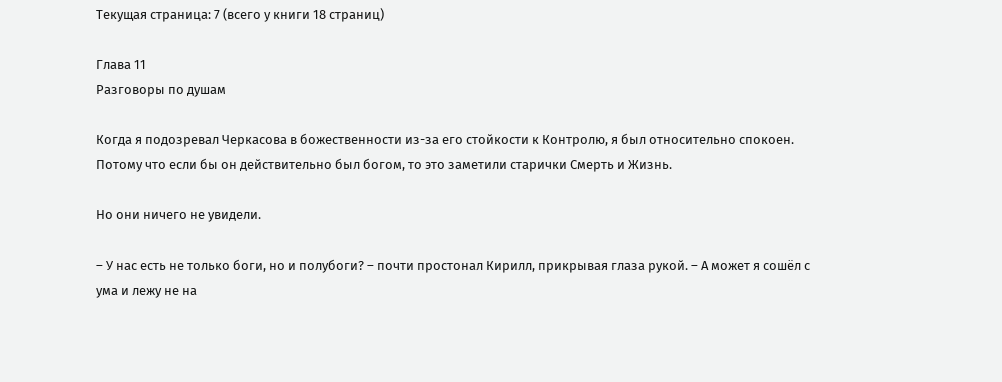Текущая страница: 7 (всего у книги 18 страниц)

Глава 11
Разговоры по душам

Когда я подозревал Черкасова в божественности из-за его стойкости к Контролю, я был относительно спокоен. Потому что если бы он действительно был богом, то это заметили старички Смерть и Жизнь.

Но они ничего не увидели.

– У нас есть не только боги, но и полубоги? – почти простонал Кирилл, прикрывая глаза рукой. – А может я сошёл с ума и лежу не на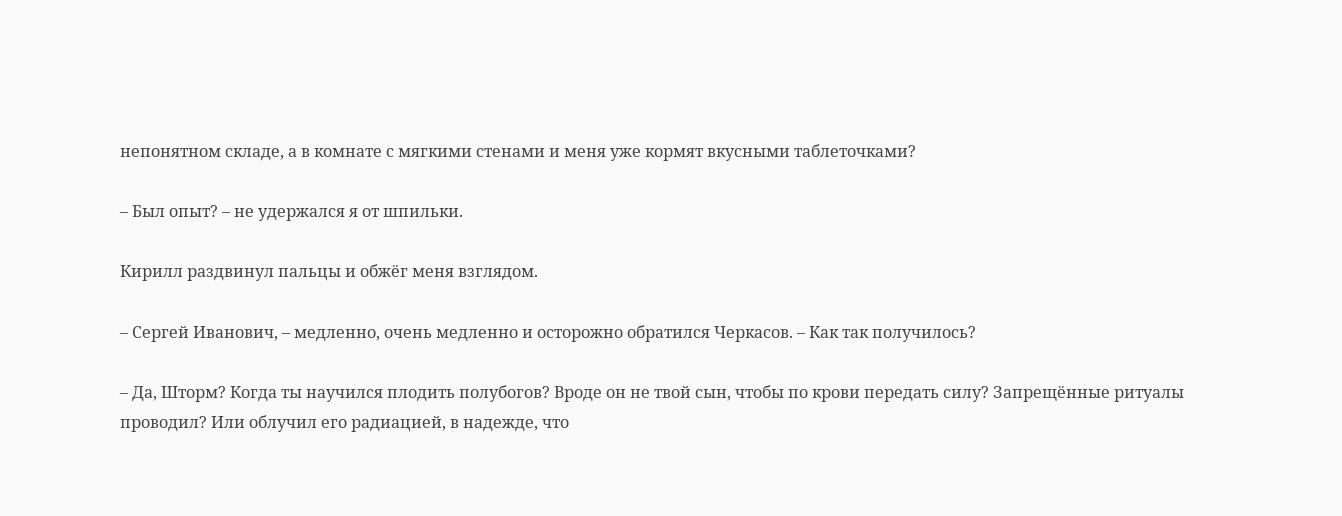непонятном складе, а в комнате с мягкими стенами и меня уже кормят вкусными таблеточками?

– Был опыт? – не удержался я от шпильки.

Кирилл раздвинул пальцы и обжёг меня взглядом.

– Сергей Иванович, – медленно, очень медленно и осторожно обратился Черкасов. – Как так получилось?

– Да, Шторм? Когда ты научился плодить полубогов? Вроде он не твой сын, чтобы по крови передать силу? Запрещённые ритуалы проводил? Или облучил его радиацией, в надежде, что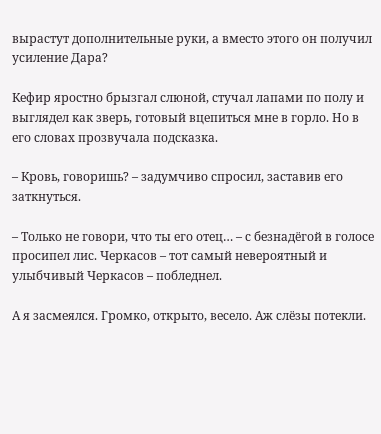вырастут дополнительные руки, а вместо этого он получил усиление Дара?

Кефир яростно брызгал слюной, стучал лапами по полу и выглядел как зверь, готовый вцепиться мне в горло. Но в его словах прозвучала подсказка.

– Кровь, говоришь? – задумчиво спросил, заставив его заткнуться.

– Только не говори, что ты его отец… – с безнадёгой в голосе просипел лис. Черкасов – тот самый невероятный и улыбчивый Черкасов – побледнел.

А я засмеялся. Громко, открыто, весело. Аж слёзы потекли.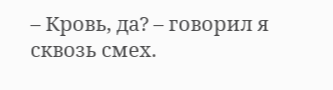– Кровь, да? – говорил я сквозь смех.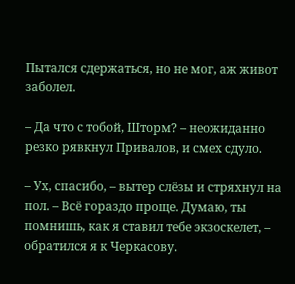Пытался сдержаться, но не мог, аж живот заболел.

– Да что с тобой, Шторм? – неожиданно резко рявкнул Привалов, и смех сдуло.

– Ух, спасибо, – вытер слёзы и стряхнул на пол. – Всё гораздо проще. Думаю, ты помнишь, как я ставил тебе экзоскелет, – обратился я к Черкасову.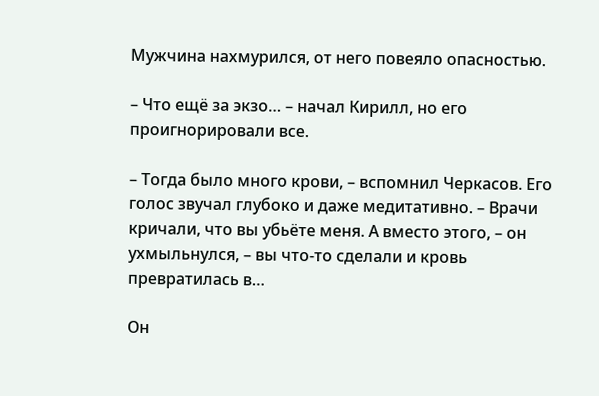Мужчина нахмурился, от него повеяло опасностью.

– Что ещё за экзо… – начал Кирилл, но его проигнорировали все.

– Тогда было много крови, – вспомнил Черкасов. Его голос звучал глубоко и даже медитативно. – Врачи кричали, что вы убьёте меня. А вместо этого, – он ухмыльнулся, – вы что-то сделали и кровь превратилась в…

Он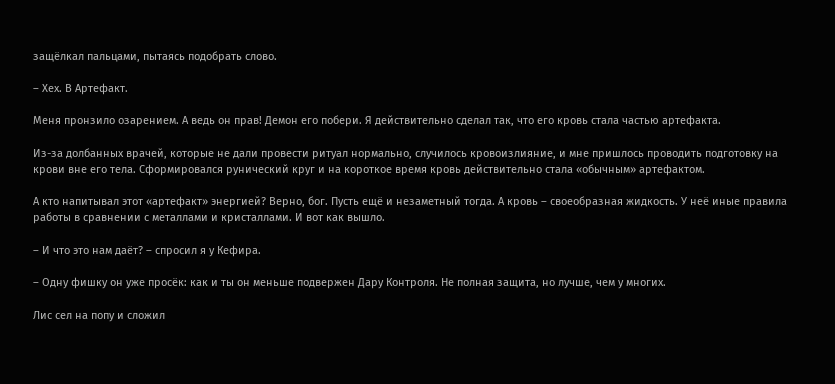защёлкал пальцами, пытаясь подобрать слово.

– Хех. В Артефакт.

Меня пронзило озарением. А ведь он прав! Демон его побери. Я действительно сделал так, что его кровь стала частью артефакта.

Из-за долбанных врачей, которые не дали провести ритуал нормально, случилось кровоизлияние, и мне пришлось проводить подготовку на крови вне его тела. Сформировался рунический круг и на короткое время кровь действительно стала «обычным» артефактом.

А кто напитывал этот «артефакт» энергией? Верно, бог. Пусть ещё и незаметный тогда. А кровь – своеобразная жидкость. У неё иные правила работы в сравнении с металлами и кристаллами. И вот как вышло.

– И что это нам даёт? – спросил я у Кефира.

– Одну фишку он уже просёк: как и ты он меньше подвержен Дару Контроля. Не полная защита, но лучше, чем у многих.

Лис сел на попу и сложил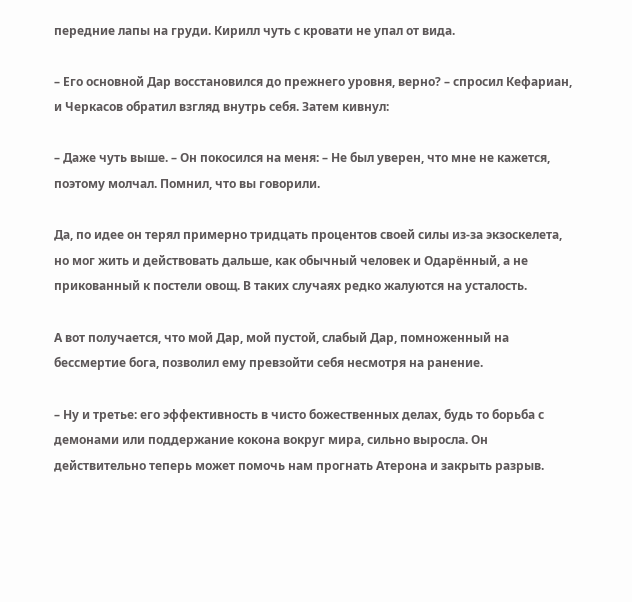передние лапы на груди. Кирилл чуть с кровати не упал от вида.

– Его основной Дар восстановился до прежнего уровня, верно? – спросил Кефариан, и Черкасов обратил взгляд внутрь себя. Затем кивнул:

– Даже чуть выше. – Он покосился на меня: – Не был уверен, что мне не кажется, поэтому молчал. Помнил, что вы говорили.

Да, по идее он терял примерно тридцать процентов своей силы из-за экзоскелета, но мог жить и действовать дальше, как обычный человек и Одарённый, а не прикованный к постели овощ. В таких случаях редко жалуются на усталость.

А вот получается, что мой Дар, мой пустой, слабый Дар, помноженный на бессмертие бога, позволил ему превзойти себя несмотря на ранение.

– Ну и третье: его эффективность в чисто божественных делах, будь то борьба с демонами или поддержание кокона вокруг мира, сильно выросла. Он действительно теперь может помочь нам прогнать Атерона и закрыть разрыв.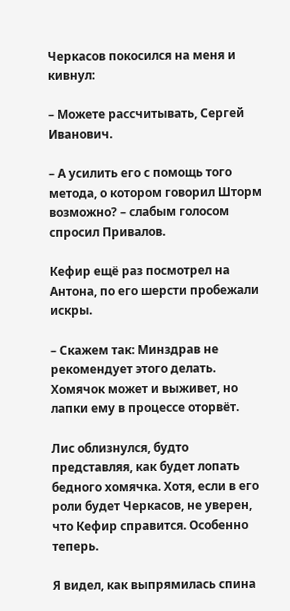Черкасов покосился на меня и кивнул:

– Можете рассчитывать, Сергей Иванович.

– А усилить его с помощь того метода, о котором говорил Шторм возможно? – слабым голосом спросил Привалов.

Кефир ещё раз посмотрел на Антона, по его шерсти пробежали искры.

– Скажем так: Минздрав не рекомендует этого делать. Хомячок может и выживет, но лапки ему в процессе оторвёт.

Лис облизнулся, будто представляя, как будет лопать бедного хомячка. Хотя, если в его роли будет Черкасов, не уверен, что Кефир справится. Особенно теперь.

Я видел, как выпрямилась спина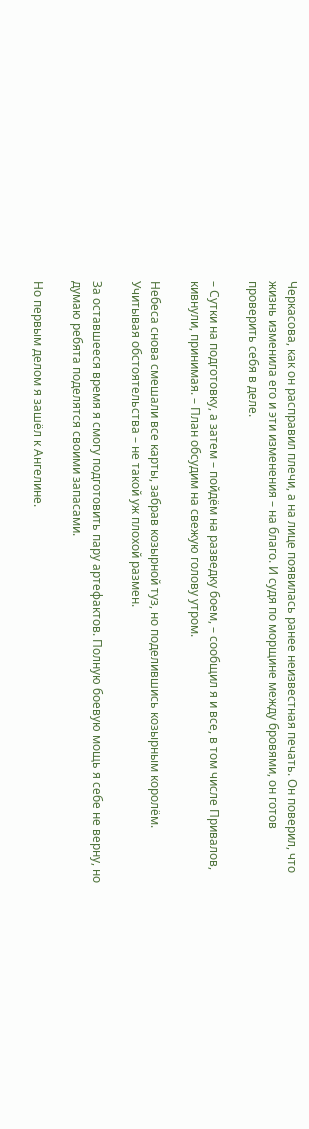Черкасова, как он расправил плечи, а на лице появилась ранее неизвестная печать. Он поверил, что жизнь изменила его и эти изменения – на благо. И судя по морщине между бровями, он готов проверить себя в деле.

– Сутки на подготовку, а затем – пойдём на разведку боем, – сообщил я и все, в том числе Привалов, кивнули, принимая. – План обсудим на свежую голову утром.

Небеса снова смешали все карты, забрав козырной туз, но поделившись козырным королём. Учитывая обстоятельства – не такой уж плохой размен.

За оставшееся время я смогу подготовить пару артефактов. Полную боевую мощь я себе не верну, но думаю ребята поделятся своими запасами.

Но первым делом я зашёл к Ангелине.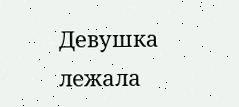Девушка лежала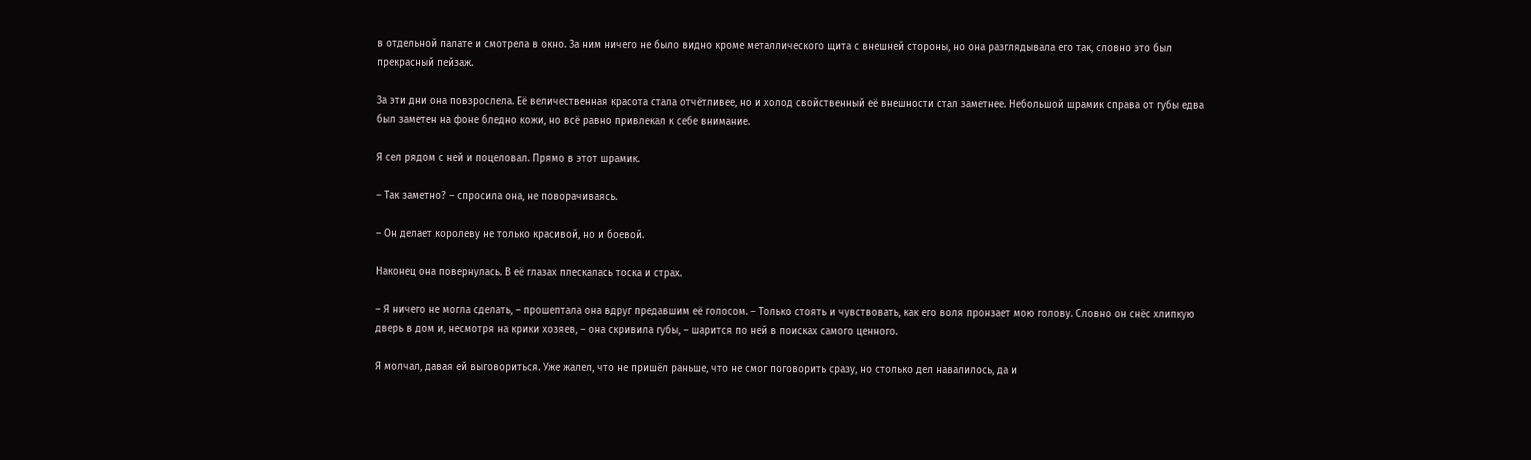в отдельной палате и смотрела в окно. За ним ничего не было видно кроме металлического щита с внешней стороны, но она разглядывала его так, словно это был прекрасный пейзаж.

За эти дни она повзрослела. Её величественная красота стала отчётливее, но и холод свойственный её внешности стал заметнее. Небольшой шрамик справа от губы едва был заметен на фоне бледно кожи, но всё равно привлекал к себе внимание.

Я сел рядом с ней и поцеловал. Прямо в этот шрамик.

– Так заметно? – спросила она, не поворачиваясь.

– Он делает королеву не только красивой, но и боевой.

Наконец она повернулась. В её глазах плескалась тоска и страх.

– Я ничего не могла сделать, – прошептала она вдруг предавшим её голосом. – Только стоять и чувствовать, как его воля пронзает мою голову. Словно он снёс хлипкую дверь в дом и, несмотря на крики хозяев, – она скривила губы, – шарится по ней в поисках самого ценного.

Я молчал, давая ей выговориться. Уже жалел, что не пришёл раньше, что не смог поговорить сразу, но столько дел навалилось, да и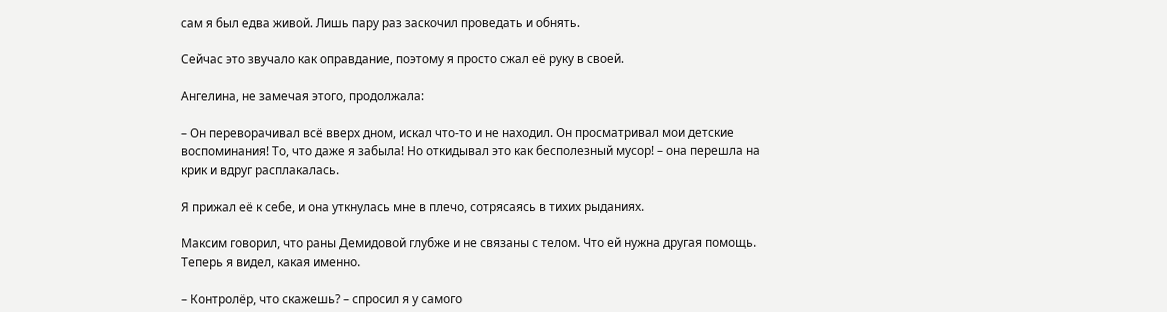сам я был едва живой. Лишь пару раз заскочил проведать и обнять.

Сейчас это звучало как оправдание, поэтому я просто сжал её руку в своей.

Ангелина, не замечая этого, продолжала:

– Он переворачивал всё вверх дном, искал что-то и не находил. Он просматривал мои детские воспоминания! То, что даже я забыла! Но откидывал это как бесполезный мусор! – она перешла на крик и вдруг расплакалась.

Я прижал её к себе, и она уткнулась мне в плечо, сотрясаясь в тихих рыданиях.

Максим говорил, что раны Демидовой глубже и не связаны с телом. Что ей нужна другая помощь. Теперь я видел, какая именно.

– Контролёр, что скажешь? – спросил я у самого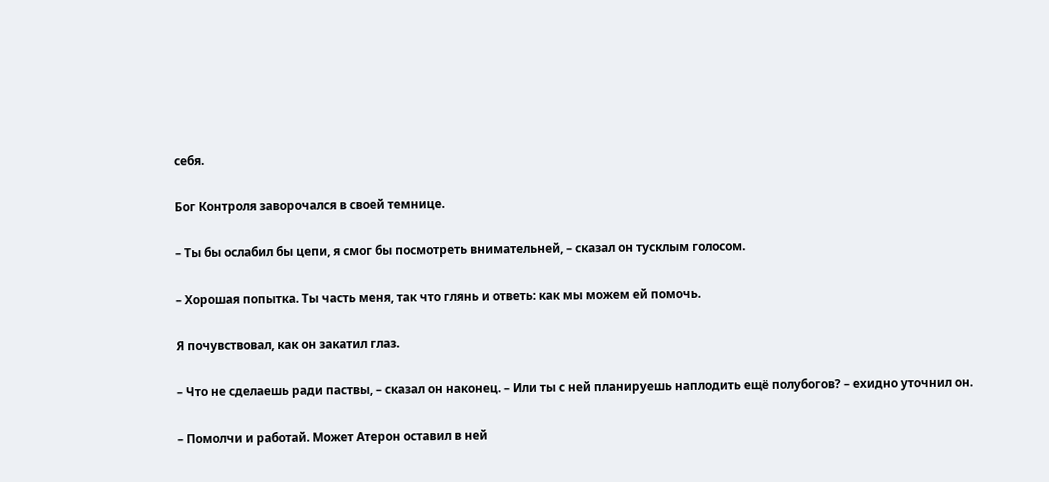себя.

Бог Контроля заворочался в своей темнице.

– Ты бы ослабил бы цепи, я смог бы посмотреть внимательней, – сказал он тусклым голосом.

– Хорошая попытка. Ты часть меня, так что глянь и ответь: как мы можем ей помочь.

Я почувствовал, как он закатил глаз.

– Что не сделаешь ради паствы, – сказал он наконец. – Или ты с ней планируешь наплодить ещё полубогов? – ехидно уточнил он.

– Помолчи и работай. Может Атерон оставил в ней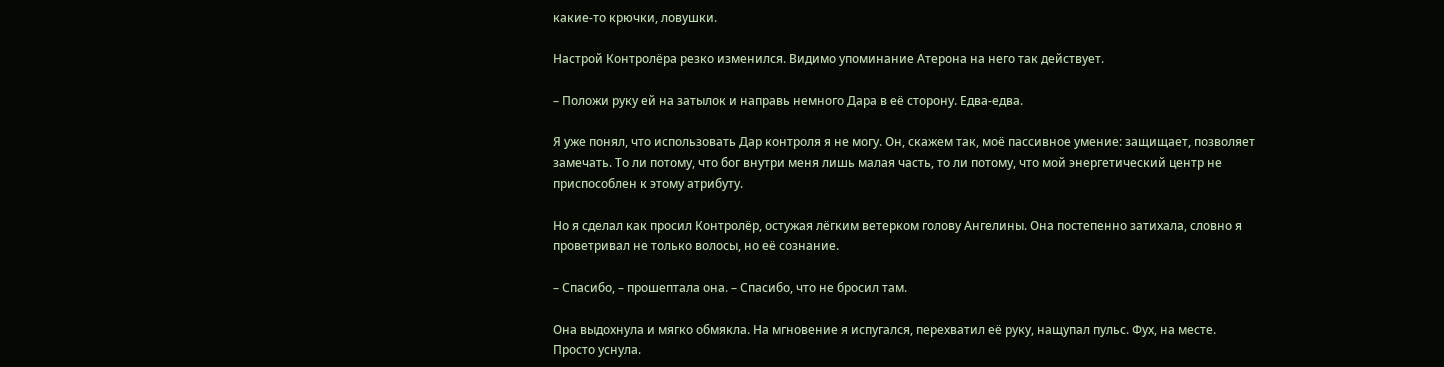какие-то крючки, ловушки.

Настрой Контролёра резко изменился. Видимо упоминание Атерона на него так действует.

– Положи руку ей на затылок и направь немного Дара в её сторону. Едва-едва.

Я уже понял, что использовать Дар контроля я не могу. Он, скажем так, моё пассивное умение: защищает, позволяет замечать. То ли потому, что бог внутри меня лишь малая часть, то ли потому, что мой энергетический центр не приспособлен к этому атрибуту.

Но я сделал как просил Контролёр, остужая лёгким ветерком голову Ангелины. Она постепенно затихала, словно я проветривал не только волосы, но её сознание.

– Спасибо, – прошептала она. – Спасибо, что не бросил там.

Она выдохнула и мягко обмякла. На мгновение я испугался, перехватил её руку, нащупал пульс. Фух, на месте. Просто уснула.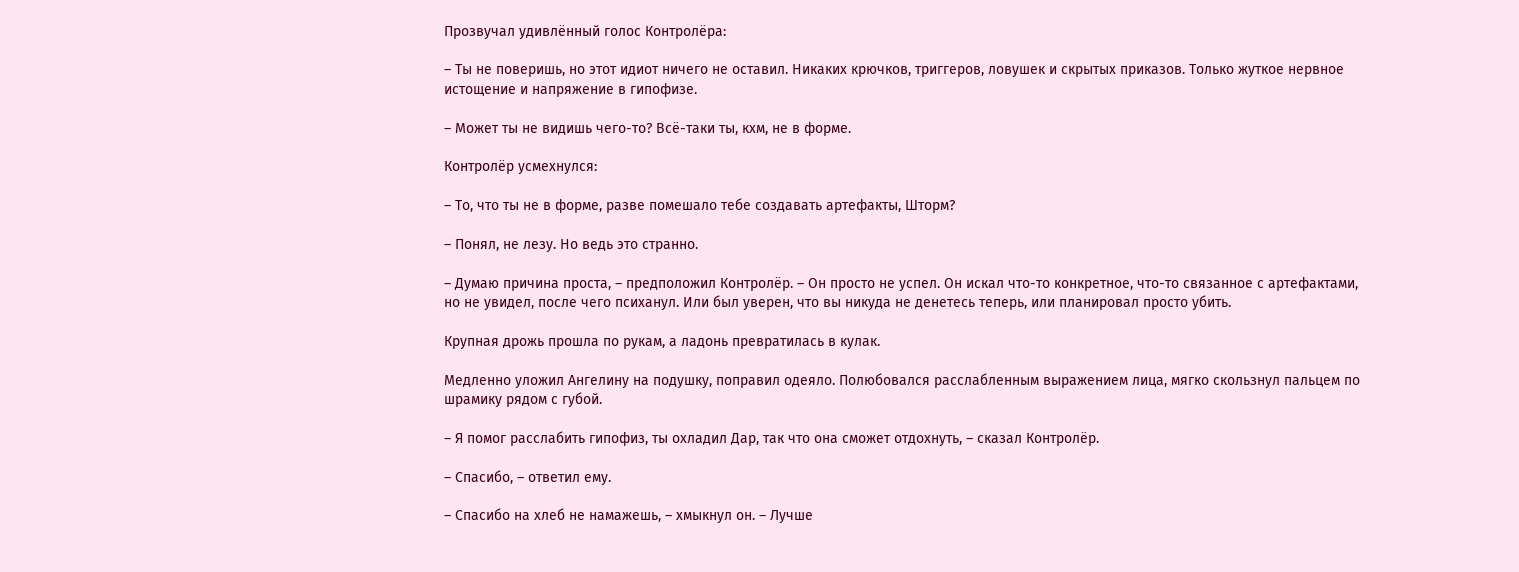Прозвучал удивлённый голос Контролёра:

– Ты не поверишь, но этот идиот ничего не оставил. Никаких крючков, триггеров, ловушек и скрытых приказов. Только жуткое нервное истощение и напряжение в гипофизе.

– Может ты не видишь чего-то? Всё-таки ты, кхм, не в форме.

Контролёр усмехнулся:

– То, что ты не в форме, разве помешало тебе создавать артефакты, Шторм?

– Понял, не лезу. Но ведь это странно.

– Думаю причина проста, – предположил Контролёр. – Он просто не успел. Он искал что-то конкретное, что-то связанное с артефактами, но не увидел, после чего психанул. Или был уверен, что вы никуда не денетесь теперь, или планировал просто убить.

Крупная дрожь прошла по рукам, а ладонь превратилась в кулак.

Медленно уложил Ангелину на подушку, поправил одеяло. Полюбовался расслабленным выражением лица, мягко скользнул пальцем по шрамику рядом с губой.

– Я помог расслабить гипофиз, ты охладил Дар, так что она сможет отдохнуть, – сказал Контролёр.

– Спасибо, – ответил ему.

– Спасибо на хлеб не намажешь, – хмыкнул он. – Лучше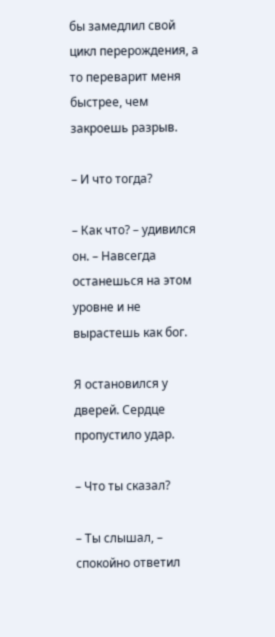бы замедлил свой цикл перерождения, а то переварит меня быстрее, чем закроешь разрыв.

– И что тогда?

– Как что? – удивился он. – Навсегда останешься на этом уровне и не вырастешь как бог.

Я остановился у дверей. Сердце пропустило удар.

– Что ты сказал?

– Ты слышал, – спокойно ответил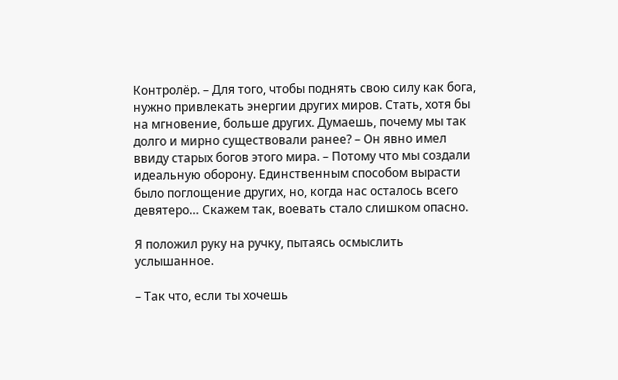Контролёр. – Для того, чтобы поднять свою силу как бога, нужно привлекать энергии других миров. Стать, хотя бы на мгновение, больше других. Думаешь, почему мы так долго и мирно существовали ранее? – Он явно имел ввиду старых богов этого мира. – Потому что мы создали идеальную оборону. Единственным способом вырасти было поглощение других, но, когда нас осталось всего девятеро… Скажем так, воевать стало слишком опасно.

Я положил руку на ручку, пытаясь осмыслить услышанное.

– Так что, если ты хочешь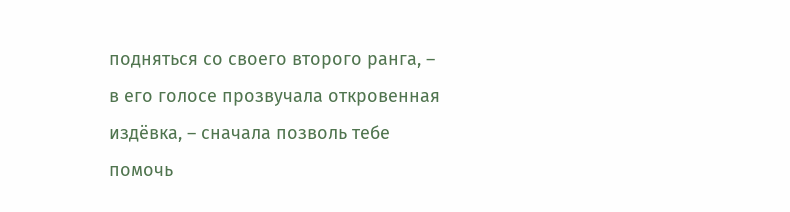подняться со своего второго ранга, – в его голосе прозвучала откровенная издёвка, – сначала позволь тебе помочь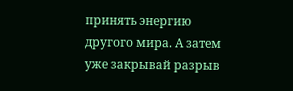принять энергию другого мира. А затем уже закрывай разрыв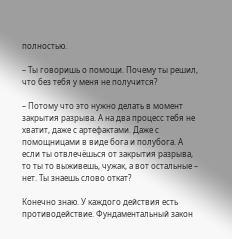полностью.

– Ты говоришь о помощи. Почему ты решил, что без тебя у меня не получится?

– Потому что это нужно делать в момент закрытия разрыва. А на два процесс тебя не хватит, даже с артефактами. Даже с помощницами в виде бога и полубога. А если ты отвлечёшься от закрытия разрыва, то ты то выживешь, чужак, а вот остальные – нет. Ты знаешь слово откат?

Конечно знаю. У каждого действия есть противодействие. Фундаментальный закон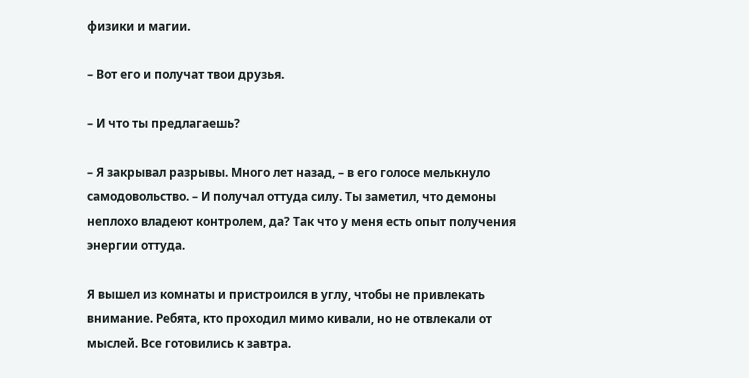физики и магии.

– Вот его и получат твои друзья.

– И что ты предлагаешь?

– Я закрывал разрывы. Много лет назад, – в его голосе мелькнуло самодовольство. – И получал оттуда силу. Ты заметил, что демоны неплохо владеют контролем, да? Так что у меня есть опыт получения энергии оттуда.

Я вышел из комнаты и пристроился в углу, чтобы не привлекать внимание. Ребята, кто проходил мимо кивали, но не отвлекали от мыслей. Все готовились к завтра.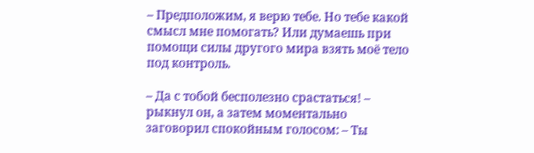– Предположим, я верю тебе. Но тебе какой смысл мне помогать? Или думаешь при помощи силы другого мира взять моё тело под контроль.

– Да с тобой бесполезно срастаться! – рыкнул он, а затем моментально заговорил спокойным голосом: – Ты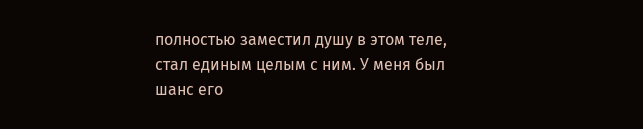полностью заместил душу в этом теле, стал единым целым с ним. У меня был шанс его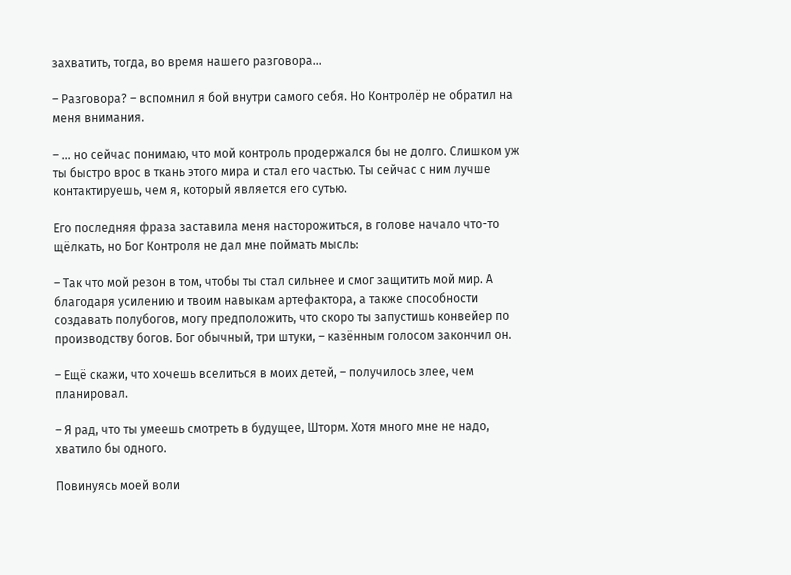захватить, тогда, во время нашего разговора…

– Разговора? – вспомнил я бой внутри самого себя. Но Контролёр не обратил на меня внимания.

– … но сейчас понимаю, что мой контроль продержался бы не долго. Слишком уж ты быстро врос в ткань этого мира и стал его частью. Ты сейчас с ним лучше контактируешь, чем я, который является его сутью.

Его последняя фраза заставила меня насторожиться, в голове начало что-то щёлкать, но Бог Контроля не дал мне поймать мысль:

– Так что мой резон в том, чтобы ты стал сильнее и смог защитить мой мир. А благодаря усилению и твоим навыкам артефактора, а также способности создавать полубогов, могу предположить, что скоро ты запустишь конвейер по производству богов. Бог обычный, три штуки, – казённым голосом закончил он.

– Ещё скажи, что хочешь вселиться в моих детей, – получилось злее, чем планировал.

– Я рад, что ты умеешь смотреть в будущее, Шторм. Хотя много мне не надо, хватило бы одного.

Повинуясь моей воли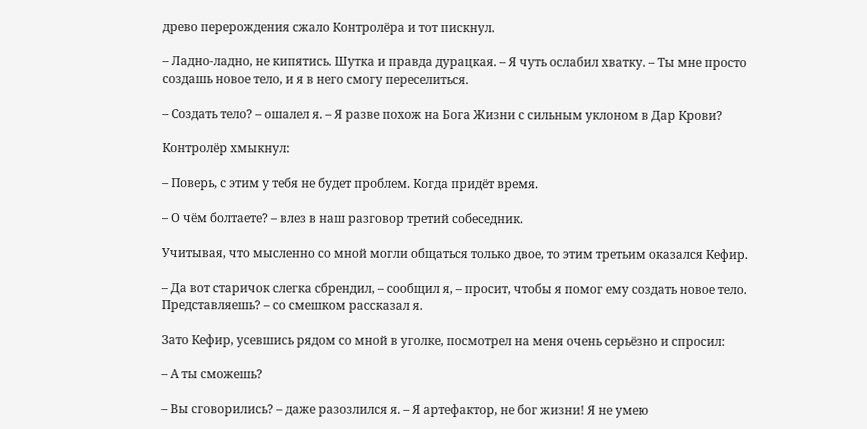древо перерождения сжало Контролёра и тот пискнул.

– Ладно-ладно, не кипятись. Шутка и правда дурацкая. – Я чуть ослабил хватку. – Ты мне просто создашь новое тело, и я в него смогу переселиться.

– Создать тело? – ошалел я. – Я разве похож на Бога Жизни с сильным уклоном в Дар Крови?

Контролёр хмыкнул:

– Поверь, с этим у тебя не будет проблем. Когда придёт время.

– О чём болтаете? – влез в наш разговор третий собеседник.

Учитывая, что мысленно со мной могли общаться только двое, то этим третьим оказался Кефир.

– Да вот старичок слегка сбрендил, – сообщил я, – просит, чтобы я помог ему создать новое тело. Представляешь? – со смешком рассказал я.

Зато Кефир, усевшись рядом со мной в уголке, посмотрел на меня очень серьёзно и спросил:

– А ты сможешь?

– Вы сговорились? – даже разозлился я. – Я артефактор, не бог жизни! Я не умею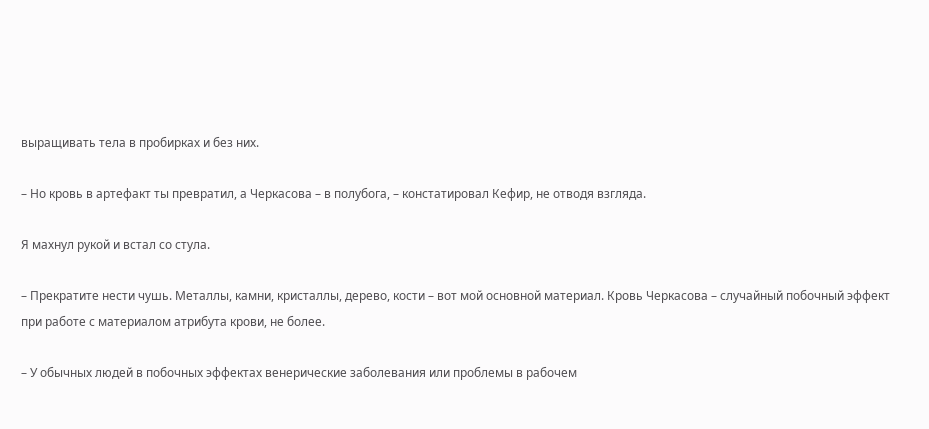выращивать тела в пробирках и без них.

– Но кровь в артефакт ты превратил, а Черкасова – в полубога, – констатировал Кефир, не отводя взгляда.

Я махнул рукой и встал со стула.

– Прекратите нести чушь. Металлы, камни, кристаллы, дерево, кости – вот мой основной материал. Кровь Черкасова – случайный побочный эффект при работе с материалом атрибута крови, не более.

– У обычных людей в побочных эффектах венерические заболевания или проблемы в рабочем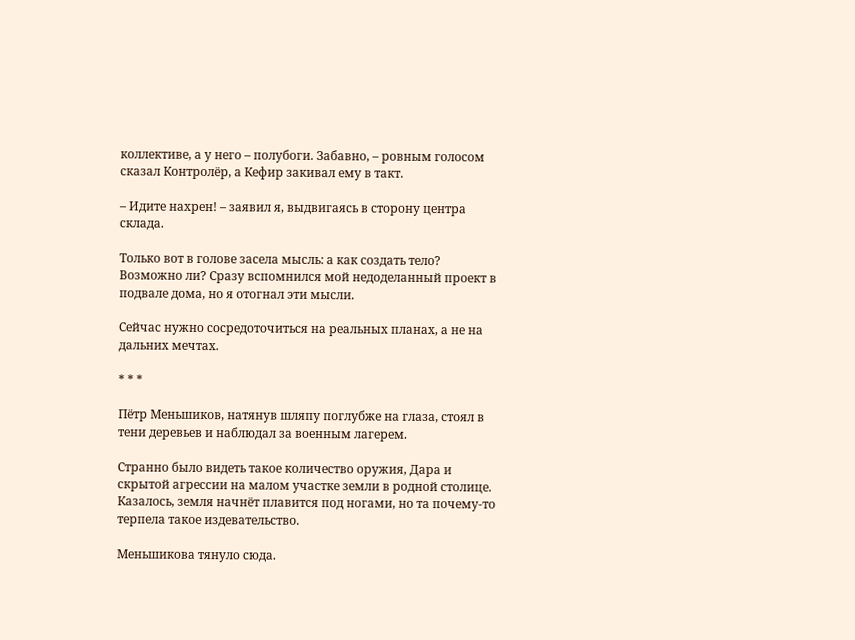коллективе, а у него – полубоги. Забавно, – ровным голосом сказал Контролёр, а Кефир закивал ему в такт.

– Идите нахрен! – заявил я, выдвигаясь в сторону центра склада.

Только вот в голове засела мысль: а как создать тело? Возможно ли? Сразу вспомнился мой недоделанный проект в подвале дома, но я отогнал эти мысли.

Сейчас нужно сосредоточиться на реальных планах, а не на дальних мечтах.

* * *

Пётр Меньшиков, натянув шляпу поглубже на глаза, стоял в тени деревьев и наблюдал за военным лагерем.

Странно было видеть такое количество оружия, Дара и скрытой агрессии на малом участке земли в родной столице. Казалось, земля начнёт плавится под ногами, но та почему-то терпела такое издевательство.

Меньшикова тянуло сюда.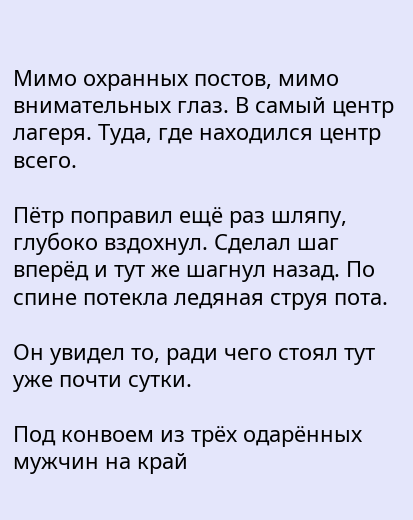Мимо охранных постов, мимо внимательных глаз. В самый центр лагеря. Туда, где находился центр всего.

Пётр поправил ещё раз шляпу, глубоко вздохнул. Сделал шаг вперёд и тут же шагнул назад. По спине потекла ледяная струя пота.

Он увидел то, ради чего стоял тут уже почти сутки.

Под конвоем из трёх одарённых мужчин на край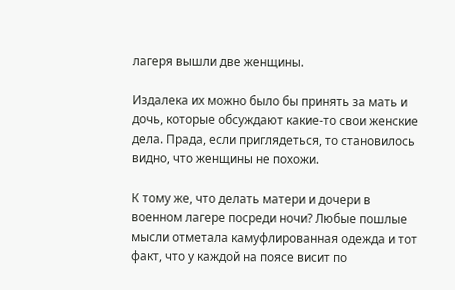лагеря вышли две женщины.

Издалека их можно было бы принять за мать и дочь, которые обсуждают какие-то свои женские дела. Прада, если приглядеться, то становилось видно, что женщины не похожи.

К тому же, что делать матери и дочери в военном лагере посреди ночи? Любые пошлые мысли отметала камуфлированная одежда и тот факт, что у каждой на поясе висит по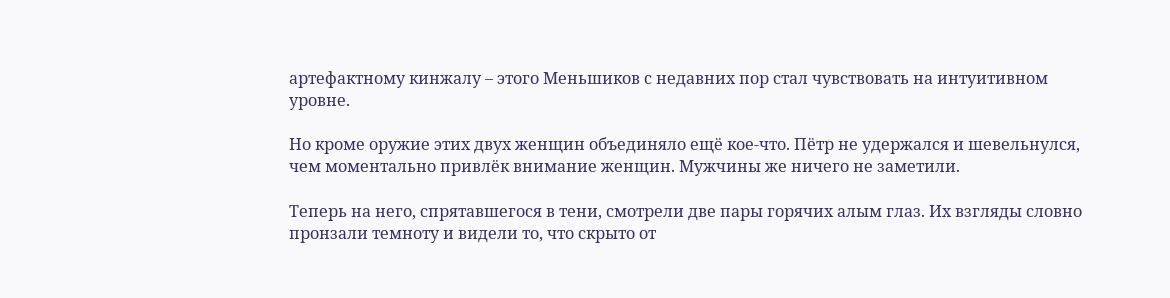артефактному кинжалу – этого Меньшиков с недавних пор стал чувствовать на интуитивном уровне.

Но кроме оружие этих двух женщин объединяло ещё кое-что. Пётр не удержался и шевельнулся, чем моментально привлёк внимание женщин. Мужчины же ничего не заметили.

Теперь на него, спрятавшегося в тени, смотрели две пары горячих алым глаз. Их взгляды словно пронзали темноту и видели то, что скрыто от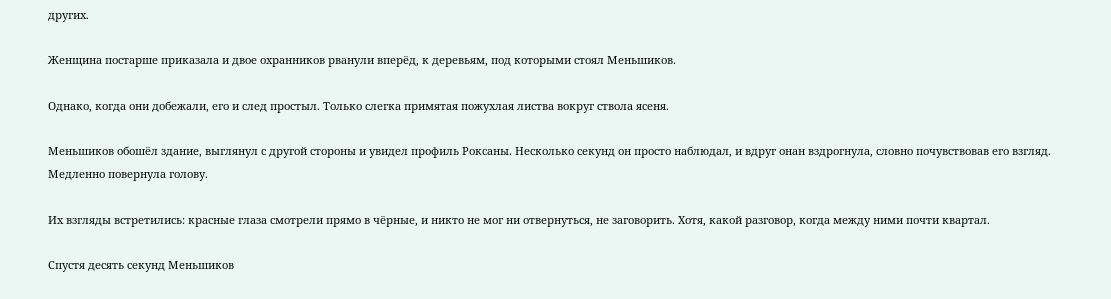других.

Женщина постарше приказала и двое охранников рванули вперёд, к деревьям, под которыми стоял Меньшиков.

Однако, когда они добежали, его и след простыл. Только слегка примятая пожухлая листва вокруг ствола ясеня.

Меньшиков обошёл здание, выглянул с другой стороны и увидел профиль Роксаны. Несколько секунд он просто наблюдал, и вдруг онан вздрогнула, словно почувствовав его взгляд. Медленно повернула голову.

Их взгляды встретились: красные глаза смотрели прямо в чёрные, и никто не мог ни отвернуться, не заговорить. Хотя, какой разговор, когда между ними почти квартал.

Спустя десять секунд Меньшиков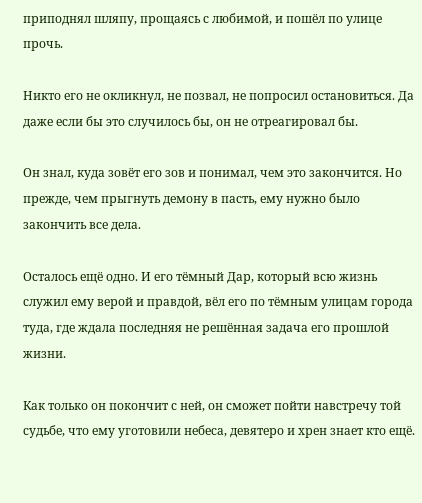приподнял шляпу, прощаясь с любимой, и пошёл по улице прочь.

Никто его не окликнул, не позвал, не попросил остановиться. Да даже если бы это случилось бы, он не отреагировал бы.

Он знал, куда зовёт его зов и понимал, чем это закончится. Но прежде, чем прыгнуть демону в пасть, ему нужно было закончить все дела.

Осталось ещё одно. И его тёмный Дар, который всю жизнь служил ему верой и правдой, вёл его по тёмным улицам города туда, где ждала последняя не решённая задача его прошлой жизни.

Как только он покончит с ней, он сможет пойти навстречу той судьбе, что ему уготовили небеса, девятеро и хрен знает кто ещё.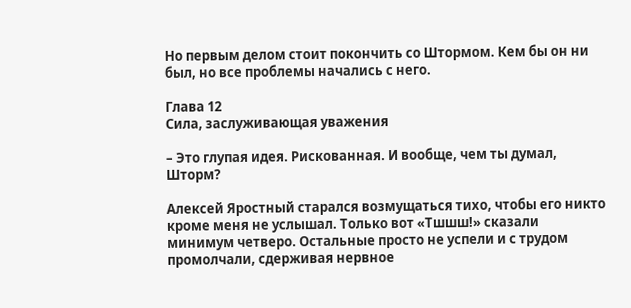Но первым делом стоит покончить со Штормом. Кем бы он ни был, но все проблемы начались с него.

Глава 12
Сила, заслуживающая уважения

– Это глупая идея. Рискованная. И вообще, чем ты думал, Шторм?

Алексей Яростный старался возмущаться тихо, чтобы его никто кроме меня не услышал. Только вот «Тшшш!» сказали минимум четверо. Остальные просто не успели и с трудом промолчали, сдерживая нервное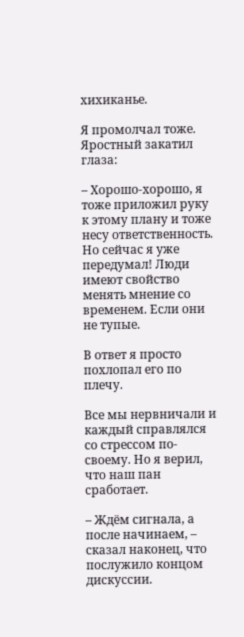хихиканье.

Я промолчал тоже. Яростный закатил глаза:

– Хорошо-хорошо, я тоже приложил руку к этому плану и тоже несу ответственность. Но сейчас я уже передумал! Люди имеют свойство менять мнение со временем. Если они не тупые.

В ответ я просто похлопал его по плечу.

Все мы нервничали и каждый справлялся со стрессом по-своему. Но я верил, что наш пан сработает.

– Ждём сигнала, а после начинаем, – сказал наконец, что послужило концом дискуссии.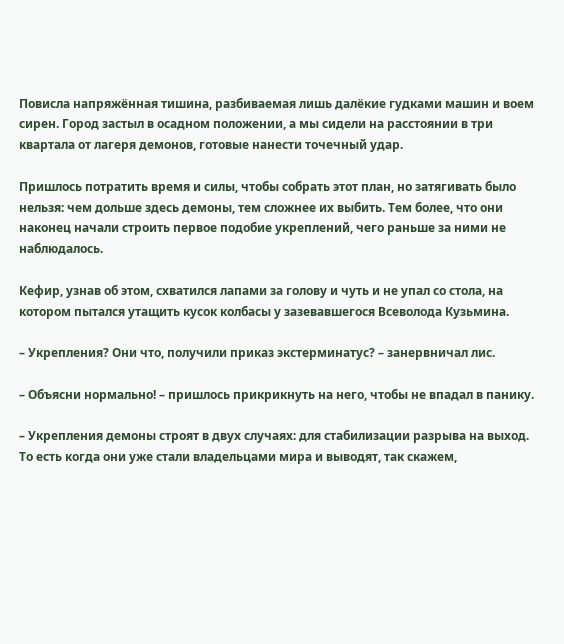Повисла напряжённая тишина, разбиваемая лишь далёкие гудками машин и воем сирен. Город застыл в осадном положении, а мы сидели на расстоянии в три квартала от лагеря демонов, готовые нанести точечный удар.

Пришлось потратить время и силы, чтобы собрать этот план, но затягивать было нельзя: чем дольше здесь демоны, тем сложнее их выбить. Тем более, что они наконец начали строить первое подобие укреплений, чего раньше за ними не наблюдалось.

Кефир, узнав об этом, схватился лапами за голову и чуть и не упал со стола, на котором пытался утащить кусок колбасы у зазевавшегося Всеволода Кузьмина.

– Укрепления? Они что, получили приказ экстерминатус? – занервничал лис.

– Объясни нормально! – пришлось прикрикнуть на него, чтобы не впадал в панику.

– Укрепления демоны строят в двух случаях: для стабилизации разрыва на выход. То есть когда они уже стали владельцами мира и выводят, так скажем,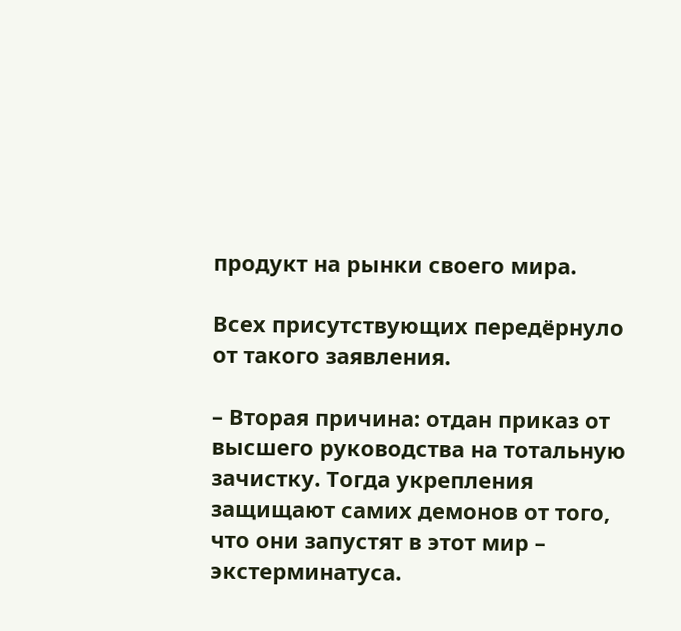продукт на рынки своего мира.

Всех присутствующих передёрнуло от такого заявления.

– Вторая причина: отдан приказ от высшего руководства на тотальную зачистку. Тогда укрепления защищают самих демонов от того, что они запустят в этот мир – экстерминатуса.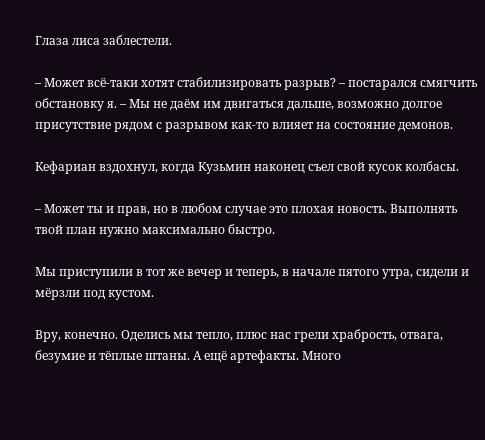Глаза лиса заблестели.

– Может всё-таки хотят стабилизировать разрыв? – постарался смягчить обстановку я. – Мы не даём им двигаться дальше, возможно долгое присутствие рядом с разрывом как-то влияет на состояние демонов.

Кефариан вздохнул, когда Кузьмин наконец съел свой кусок колбасы.

– Может ты и прав, но в любом случае это плохая новость. Выполнять твой план нужно максимально быстро.

Мы приступили в тот же вечер и теперь, в начале пятого утра, сидели и мёрзли под кустом.

Вру, конечно. Оделись мы тепло, плюс нас грели храбрость, отвага, безумие и тёплые штаны. А ещё артефакты. Много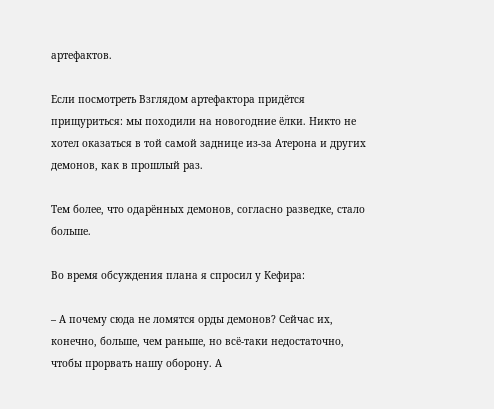артефактов.

Если посмотреть Взглядом артефактора придётся прищуриться: мы походили на новогодние ёлки. Никто не хотел оказаться в той самой заднице из-за Атерона и других демонов, как в прошлый раз.

Тем более, что одарённых демонов, согласно разведке, стало больше.

Во время обсуждения плана я спросил у Кефира:

– А почему сюда не ломятся орды демонов? Сейчас их, конечно, больше, чем раньше, но всё-таки недостаточно, чтобы прорвать нашу оборону. А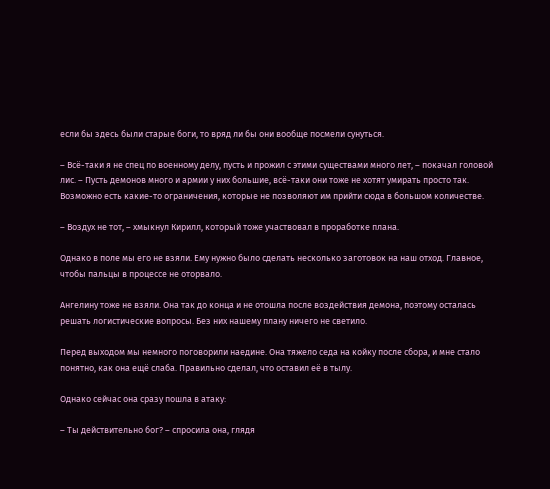если бы здесь были старые боги, то вряд ли бы они вообще посмели сунуться.

– Всё-таки я не спец по военному делу, пусть и прожил с этими существами много лет, – покачал головой лис. – Пусть демонов много и армии у них большие, всё-таки они тоже не хотят умирать просто так. Возможно есть какие-то ограничения, которые не позволяют им прийти сюда в большом количестве.

– Воздух не тот, – хмыкнул Кирилл, который тоже участвовал в проработке плана.

Однако в поле мы его не взяли. Ему нужно было сделать несколько заготовок на наш отход. Главное, чтобы пальцы в процессе не оторвало.

Ангелину тоже не взяли. Она так до конца и не отошла после воздействия демона, поэтому осталась решать логистические вопросы. Без них нашему плану ничего не светило.

Перед выходом мы немного поговорили наедине. Она тяжело седа на койку после сбора, и мне стало понятно, как она ещё слаба. Правильно сделал, что оставил её в тылу.

Однако сейчас она сразу пошла в атаку:

– Ты действительно бог? – спросила она, глядя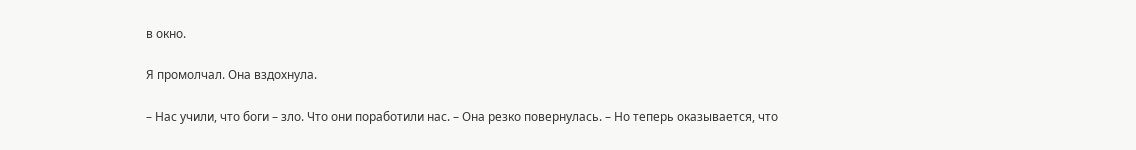в окно.

Я промолчал. Она вздохнула.

– Нас учили, что боги – зло. Что они поработили нас. – Она резко повернулась. – Но теперь оказывается, что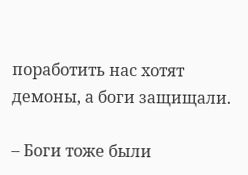поработить нас хотят демоны, а боги защищали.

– Боги тоже были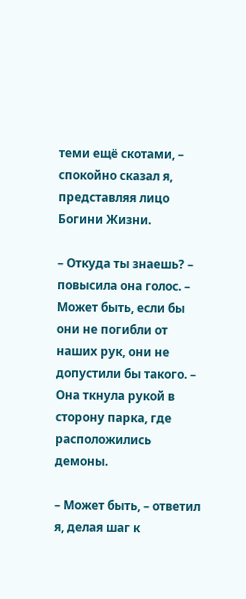теми ещё скотами, – спокойно сказал я, представляя лицо Богини Жизни.

– Откуда ты знаешь? – повысила она голос. – Может быть, если бы они не погибли от наших рук, они не допустили бы такого. – Она ткнула рукой в сторону парка, где расположились демоны.

– Может быть, – ответил я, делая шаг к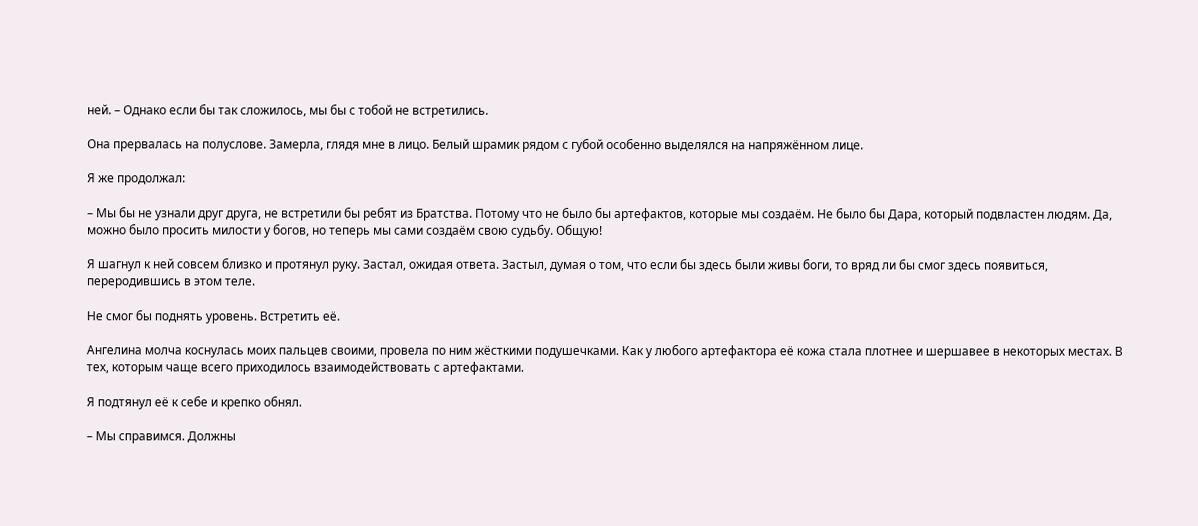ней. – Однако если бы так сложилось, мы бы с тобой не встретились.

Она прервалась на полуслове. Замерла, глядя мне в лицо. Белый шрамик рядом с губой особенно выделялся на напряжённом лице.

Я же продолжал:

– Мы бы не узнали друг друга, не встретили бы ребят из Братства. Потому что не было бы артефактов, которые мы создаём. Не было бы Дара, который подвластен людям. Да, можно было просить милости у богов, но теперь мы сами создаём свою судьбу. Общую!

Я шагнул к ней совсем близко и протянул руку. Застал, ожидая ответа. Застыл, думая о том, что если бы здесь были живы боги, то вряд ли бы смог здесь появиться, переродившись в этом теле.

Не смог бы поднять уровень. Встретить её.

Ангелина молча коснулась моих пальцев своими, провела по ним жёсткими подушечками. Как у любого артефактора её кожа стала плотнее и шершавее в некоторых местах. В тех, которым чаще всего приходилось взаимодействовать с артефактами.

Я подтянул её к себе и крепко обнял.

– Мы справимся. Должны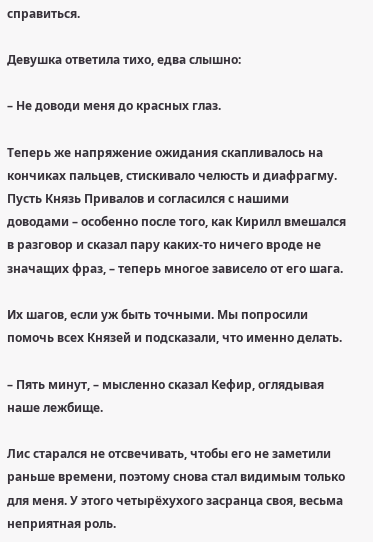справиться.

Девушка ответила тихо, едва слышно:

– Не доводи меня до красных глаз.

Теперь же напряжение ожидания скапливалось на кончиках пальцев, стискивало челюсть и диафрагму. Пусть Князь Привалов и согласился с нашими доводами – особенно после того, как Кирилл вмешался в разговор и сказал пару каких-то ничего вроде не значащих фраз, – теперь многое зависело от его шага.

Их шагов, если уж быть точными. Мы попросили помочь всех Князей и подсказали, что именно делать.

– Пять минут, – мысленно сказал Кефир, оглядывая наше лежбище.

Лис старался не отсвечивать, чтобы его не заметили раньше времени, поэтому снова стал видимым только для меня. У этого четырёхухого засранца своя, весьма неприятная роль.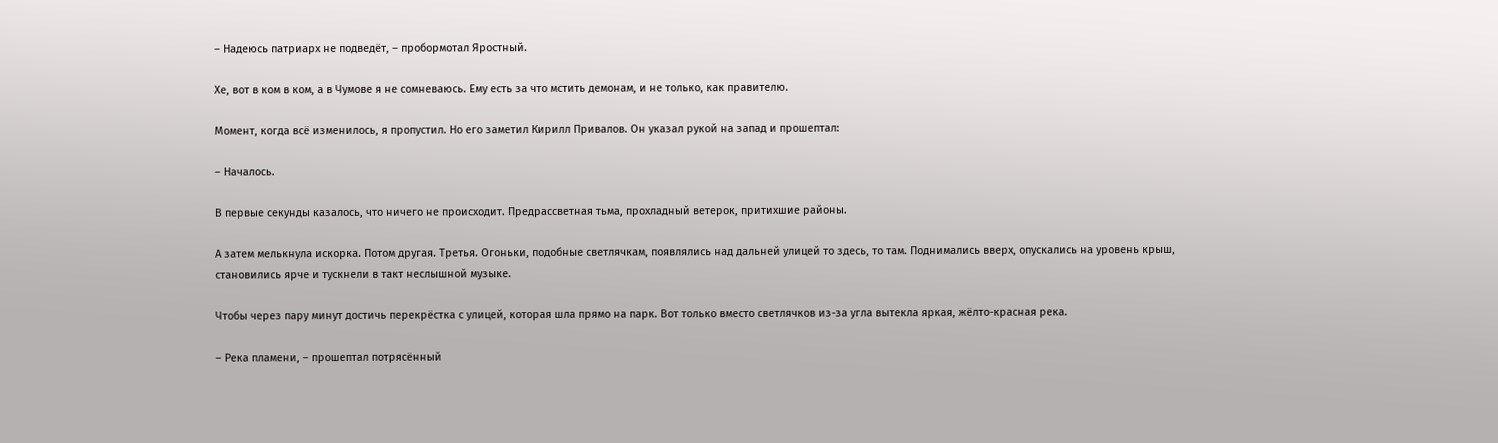– Надеюсь патриарх не подведёт, – пробормотал Яростный.

Хе, вот в ком в ком, а в Чумове я не сомневаюсь. Ему есть за что мстить демонам, и не только, как правителю.

Момент, когда всё изменилось, я пропустил. Но его заметил Кирилл Привалов. Он указал рукой на запад и прошептал:

– Началось.

В первые секунды казалось, что ничего не происходит. Предрассветная тьма, прохладный ветерок, притихшие районы.

А затем мелькнула искорка. Потом другая. Третья. Огоньки, подобные светлячкам, появлялись над дальней улицей то здесь, то там. Поднимались вверх, опускались на уровень крыш, становились ярче и тускнели в такт неслышной музыке.

Чтобы через пару минут достичь перекрёстка с улицей, которая шла прямо на парк. Вот только вместо светлячков из-за угла вытекла яркая, жёлто-красная река.

– Река пламени, – прошептал потрясённый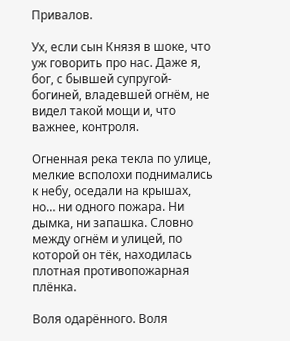Привалов.

Ух, если сын Князя в шоке, что уж говорить про нас. Даже я, бог, с бывшей супругой-богиней, владевшей огнём, не видел такой мощи и, что важнее, контроля.

Огненная река текла по улице, мелкие всполохи поднимались к небу, оседали на крышах, но… ни одного пожара. Ни дымка, ни запашка. Словно между огнём и улицей, по которой он тёк, находилась плотная противопожарная плёнка.

Воля одарённого. Воля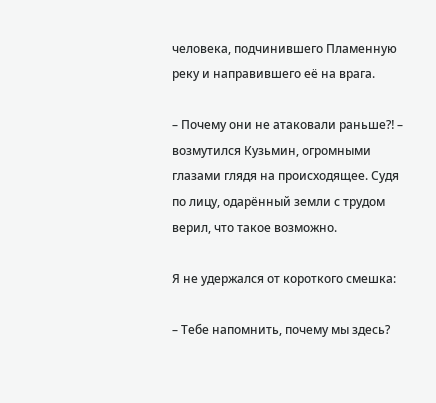человека, подчинившего Пламенную реку и направившего её на врага.

– Почему они не атаковали раньше⁈ – возмутился Кузьмин, огромными глазами глядя на происходящее. Судя по лицу, одарённый земли с трудом верил, что такое возможно.

Я не удержался от короткого смешка:

– Тебе напомнить, почему мы здесь?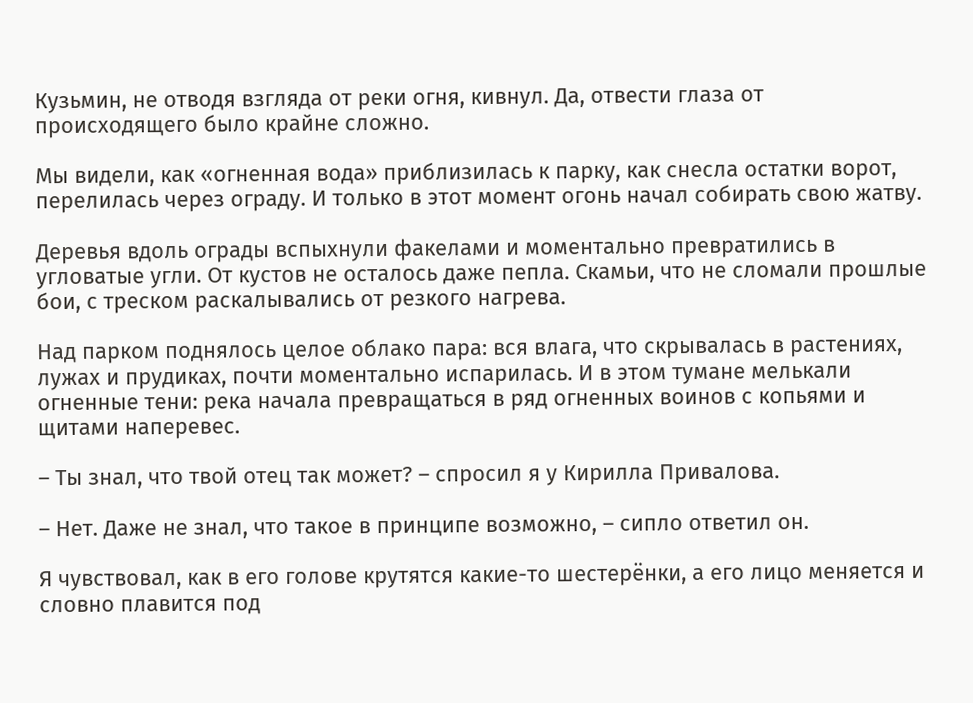Кузьмин, не отводя взгляда от реки огня, кивнул. Да, отвести глаза от происходящего было крайне сложно.

Мы видели, как «огненная вода» приблизилась к парку, как снесла остатки ворот, перелилась через ограду. И только в этот момент огонь начал собирать свою жатву.

Деревья вдоль ограды вспыхнули факелами и моментально превратились в угловатые угли. От кустов не осталось даже пепла. Скамьи, что не сломали прошлые бои, с треском раскалывались от резкого нагрева.

Над парком поднялось целое облако пара: вся влага, что скрывалась в растениях, лужах и прудиках, почти моментально испарилась. И в этом тумане мелькали огненные тени: река начала превращаться в ряд огненных воинов с копьями и щитами наперевес.

– Ты знал, что твой отец так может? – спросил я у Кирилла Привалова.

– Нет. Даже не знал, что такое в принципе возможно, – сипло ответил он.

Я чувствовал, как в его голове крутятся какие-то шестерёнки, а его лицо меняется и словно плавится под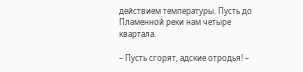действием температуры. Пусть до Пламенной реки нам четыре квартала.

– Пусть сгорят, адские отродья! –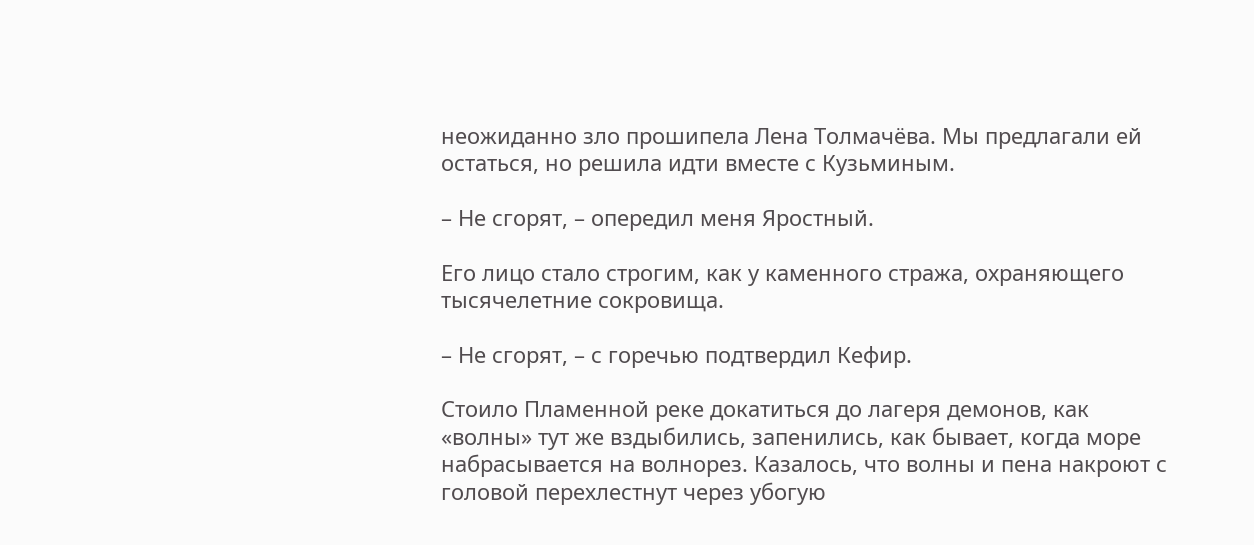неожиданно зло прошипела Лена Толмачёва. Мы предлагали ей остаться, но решила идти вместе с Кузьминым.

– Не сгорят, – опередил меня Яростный.

Его лицо стало строгим, как у каменного стража, охраняющего тысячелетние сокровища.

– Не сгорят, – с горечью подтвердил Кефир.

Стоило Пламенной реке докатиться до лагеря демонов, как «волны» тут же вздыбились, запенились, как бывает, когда море набрасывается на волнорез. Казалось, что волны и пена накроют с головой перехлестнут через убогую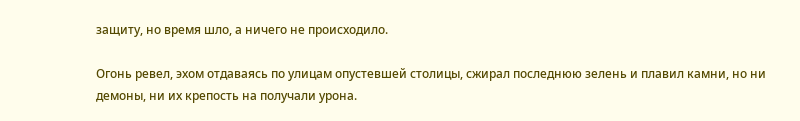защиту, но время шло, а ничего не происходило.

Огонь ревел, эхом отдаваясь по улицам опустевшей столицы, сжирал последнюю зелень и плавил камни, но ни демоны, ни их крепость на получали урона.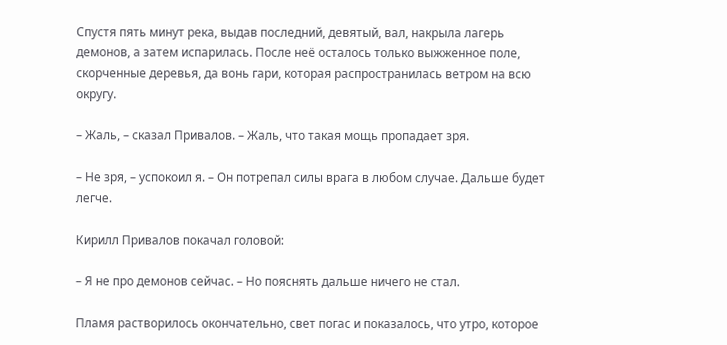Спустя пять минут река, выдав последний, девятый, вал, накрыла лагерь демонов, а затем испарилась. После неё осталось только выжженное поле, скорченные деревья, да вонь гари, которая распространилась ветром на всю округу.

– Жаль, – сказал Привалов. – Жаль, что такая мощь пропадает зря.

– Не зря, – успокоил я. – Он потрепал силы врага в любом случае. Дальше будет легче.

Кирилл Привалов покачал головой:

– Я не про демонов сейчас. – Но пояснять дальше ничего не стал.

Пламя растворилось окончательно, свет погас и показалось, что утро, которое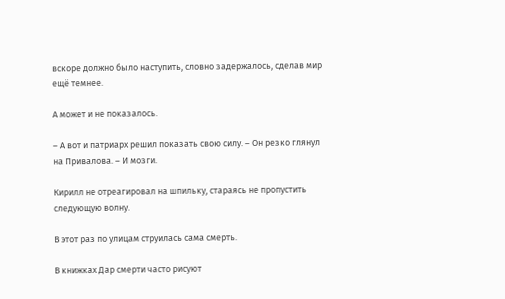вскоре должно было наступить, словно задержалось, сделав мир ещё темнее.

А может и не показалось.

– А вот и патриарх решил показать свою силу. – Он резко глянул на Привалова. – И мозги.

Кирилл не отреагировал на шпильку, стараясь не пропустить следующую волну.

В этот раз по улицам струилась сама смерть.

В книжках Дар смерти часто рисуют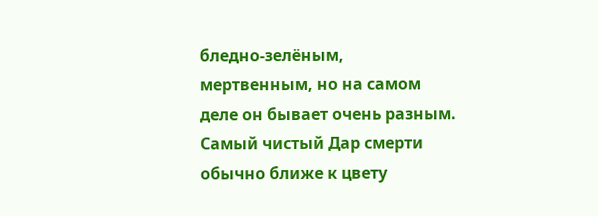бледно-зелёным, мертвенным, но на самом деле он бывает очень разным. Самый чистый Дар смерти обычно ближе к цвету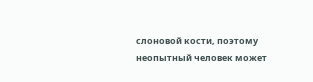слоновой кости, поэтому неопытный человек может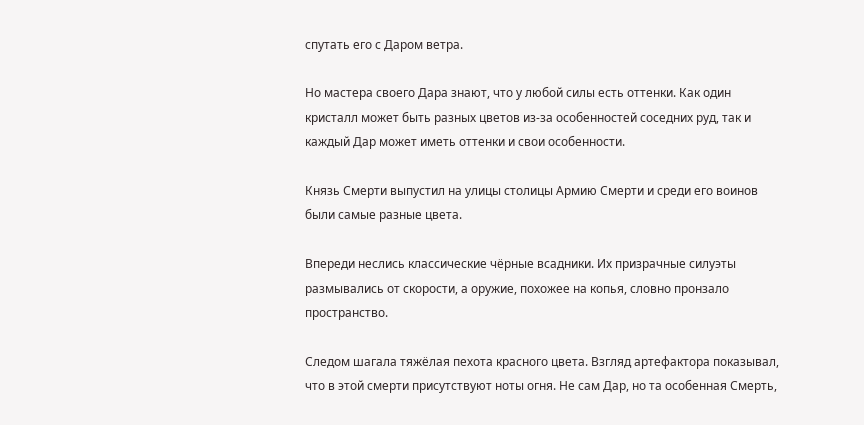спутать его с Даром ветра.

Но мастера своего Дара знают, что у любой силы есть оттенки. Как один кристалл может быть разных цветов из-за особенностей соседних руд, так и каждый Дар может иметь оттенки и свои особенности.

Князь Смерти выпустил на улицы столицы Армию Смерти и среди его воинов были самые разные цвета.

Впереди неслись классические чёрные всадники. Их призрачные силуэты размывались от скорости, а оружие, похожее на копья, словно пронзало пространство.

Следом шагала тяжёлая пехота красного цвета. Взгляд артефактора показывал, что в этой смерти присутствуют ноты огня. Не сам Дар, но та особенная Смерть,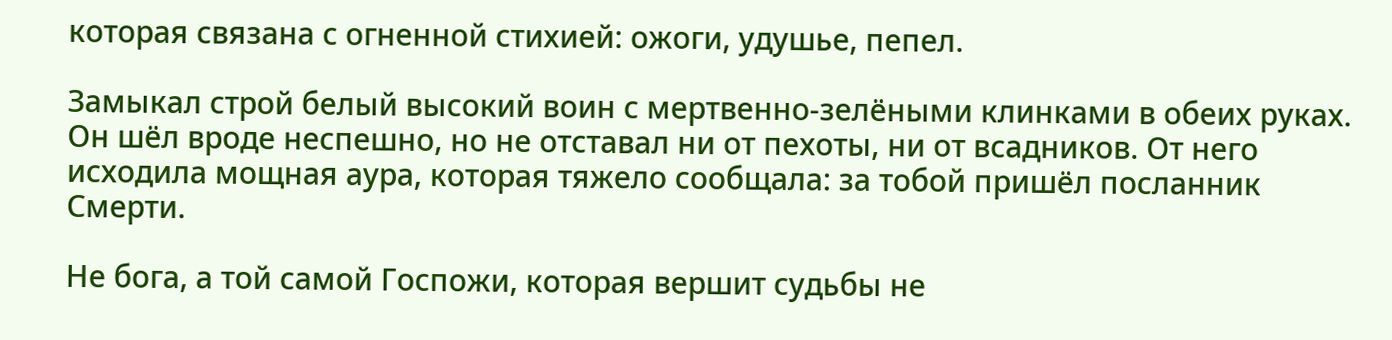которая связана с огненной стихией: ожоги, удушье, пепел.

Замыкал строй белый высокий воин с мертвенно-зелёными клинками в обеих руках. Он шёл вроде неспешно, но не отставал ни от пехоты, ни от всадников. От него исходила мощная аура, которая тяжело сообщала: за тобой пришёл посланник Смерти.

Не бога, а той самой Госпожи, которая вершит судьбы не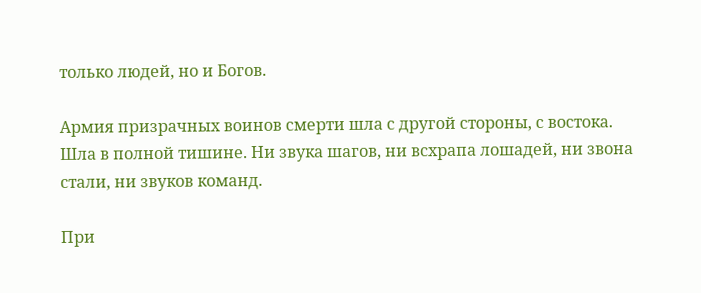только людей, но и Богов.

Армия призрачных воинов смерти шла с другой стороны, с востока. Шла в полной тишине. Ни звука шагов, ни всхрапа лошадей, ни звона стали, ни звуков команд.

При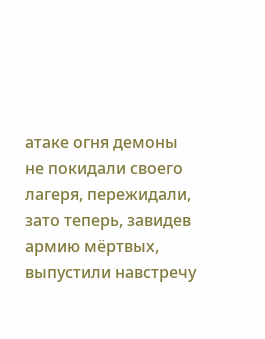атаке огня демоны не покидали своего лагеря, пережидали, зато теперь, завидев армию мёртвых, выпустили навстречу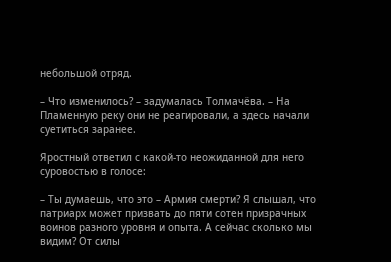небольшой отряд.

– Что изменилось? – задумалась Толмачёва. – На Пламенную реку они не реагировали, а здесь начали суетиться заранее.

Яростный ответил с какой-то неожиданной для него суровостью в голосе:

– Ты думаешь, что это – Армия смерти? Я слышал, что патриарх может призвать до пяти сотен призрачных воинов разного уровня и опыта. А сейчас сколько мы видим? От силы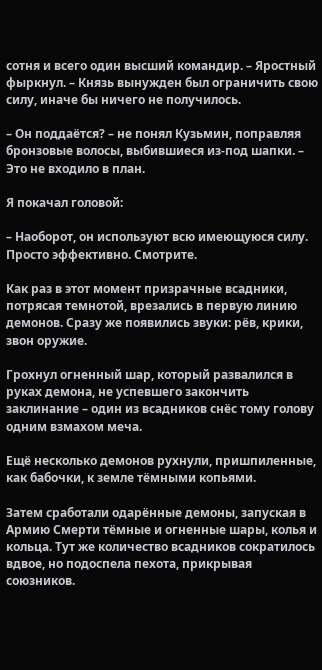сотня и всего один высший командир. – Яростный фыркнул. – Князь вынужден был ограничить свою силу, иначе бы ничего не получилось.

– Он поддаётся? – не понял Кузьмин, поправляя бронзовые волосы, выбившиеся из-под шапки. – Это не входило в план.

Я покачал головой:

– Наоборот, он используют всю имеющуюся силу. Просто эффективно. Смотрите.

Как раз в этот момент призрачные всадники, потрясая темнотой, врезались в первую линию демонов. Сразу же появились звуки: рёв, крики, звон оружие.

Грохнул огненный шар, который развалился в руках демона, не успевшего закончить заклинание – один из всадников снёс тому голову одним взмахом меча.

Ещё несколько демонов рухнули, пришпиленные, как бабочки, к земле тёмными копьями.

Затем сработали одарённые демоны, запуская в Армию Смерти тёмные и огненные шары, колья и кольца. Тут же количество всадников сократилось вдвое, но подоспела пехота, прикрывая союзников.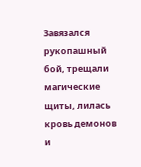Завязался рукопашный бой, трещали магические щиты, лилась кровь демонов и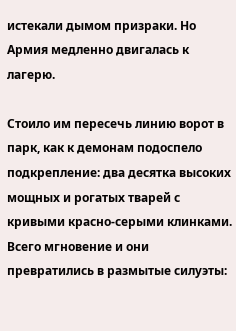истекали дымом призраки. Но Армия медленно двигалась к лагерю.

Стоило им пересечь линию ворот в парк, как к демонам подоспело подкрепление: два десятка высоких мощных и рогатых тварей с кривыми красно-серыми клинками. Всего мгновение и они превратились в размытые силуэты: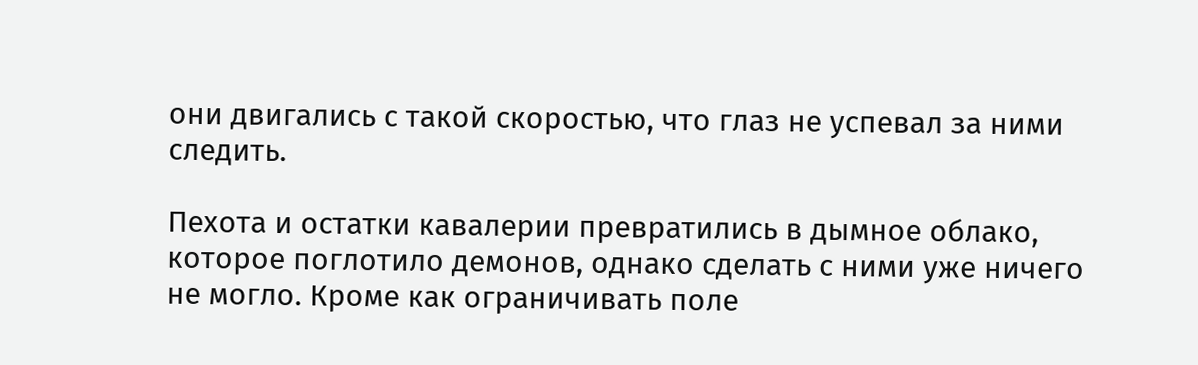они двигались с такой скоростью, что глаз не успевал за ними следить.

Пехота и остатки кавалерии превратились в дымное облако, которое поглотило демонов, однако сделать с ними уже ничего не могло. Кроме как ограничивать поле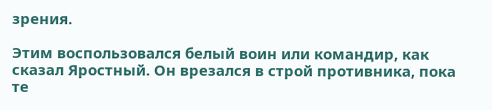зрения.

Этим воспользовался белый воин или командир, как сказал Яростный. Он врезался в строй противника, пока те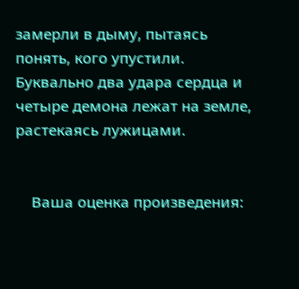замерли в дыму, пытаясь понять, кого упустили. Буквально два удара сердца и четыре демона лежат на земле, растекаясь лужицами.


    Ваша оценка произведения: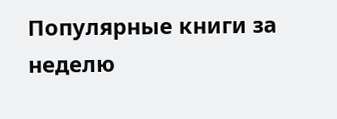Популярные книги за неделю